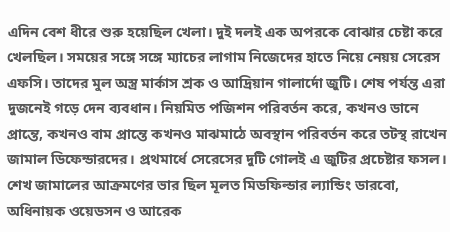এদিন বেশ ধীরে শুরু হয়েছিল খেলা। দুই দলই এক অপরকে বোঝার চেষ্টা করে খেলছিল। সময়ের সঙ্গে সঙ্গে ম্যাচের লাগাম নিজেদের হাতে নিয়ে নেয়য় সেরেস এফসি। তাদের মুল অস্ত্র মার্কাস শ্রক ও আদ্রিয়ান গালার্দো জুটি। শেষ পর্যন্ত এরা দুজনেই গড়ে দেন ব্যবধান। নিয়মিত পজিশন পরিবর্তন করে, কখনও ডানে প্রান্তে, কখনও বাম প্রান্তে কখনও মাঝমাঠে অবস্থান পরিবর্তন করে তটস্থ রাখেন জামাল ডিফেন্ডারদের। প্রথমার্ধে সেরেসের দুটি গোলই এ জুটির প্রচেষ্টার ফসল।
শেখ জামালের আক্রমণের ভার ছিল মূলত মিডফিল্ডার ল্যান্ডিং ডারবো, অধিনায়ক ওয়েডসন ও আরেক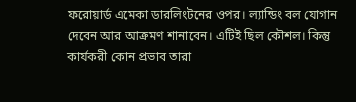ফরোয়ার্ড এমেকা ডারলিংটনের ওপর। ল্যান্ডিং বল যোগান দেবেন আর আক্রমণ শানাবেন। এটিই ছিল কৌশল। কিন্তু কার্যকরী কোন প্রভাব তারা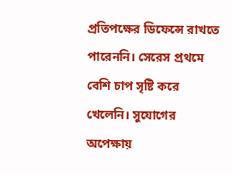প্রতিপক্ষের ডিফেন্সে রাখতে পারেননি। সেরেস প্রথমে বেশি চাপ সৃষ্টি করে খেলেনি। সুযোগের অপেক্ষায়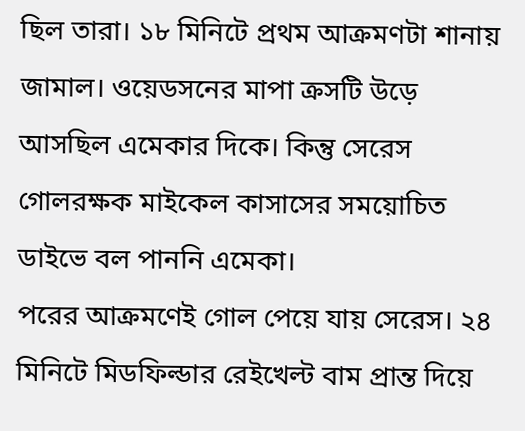ছিল তারা। ১৮ মিনিটে প্রথম আক্রমণটা শানায় জামাল। ওয়েডসনের মাপা ক্রসটি উড়ে আসছিল এমেকার দিকে। কিন্তু সেরেস গোলরক্ষক মাইকেল কাসাসের সময়োচিত ডাইভে বল পাননি এমেকা।
পরের আক্রমণেই গোল পেয়ে যায় সেরেস। ২৪ মিনিটে মিডফিল্ডার রেইখেল্ট বাম প্রান্ত দিয়ে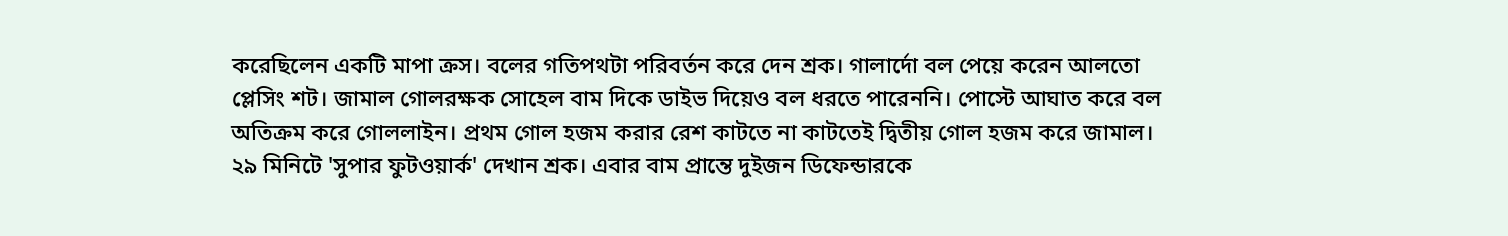করেছিলেন একটি মাপা ক্রস। বলের গতিপথটা পরিবর্তন করে দেন শ্রক। গালার্দো বল পেয়ে করেন আলতো প্লেসিং শট। জামাল গোলরক্ষক সোহেল বাম দিকে ডাইভ দিয়েও বল ধরতে পারেননি। পোস্টে আঘাত করে বল অতিক্রম করে গোললাইন। প্রথম গোল হজম করার রেশ কাটতে না কাটতেই দ্বিতীয় গোল হজম করে জামাল। ২৯ মিনিটে 'সুপার ফুটওয়ার্ক' দেখান শ্রক। এবার বাম প্রান্তে দুইজন ডিফেন্ডারকে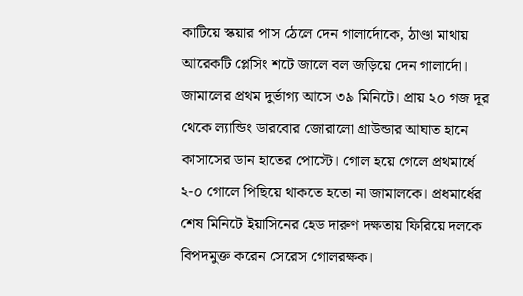কাটিয়ে স্কয়ার পাস ঠেলে দেন গালার্দোকে, ঠাণ্ডা মাথায় আরেকটি প্লেসিং শটে জালে বল জড়িয়ে দেন গালার্দো।
জামালের প্রথম দুর্ভাগ্য আসে ৩৯ মিনিটে। প্রায় ২০ গজ দূর থেকে ল্যান্ডিং ডারবোর জোরালো গ্রাউন্ডার আঘাত হানে কাসাসের ডান হাতের পোস্টে। গোল হয়ে গেলে প্রথমার্ধে ২-০ গোলে পিছিয়ে থাকতে হতো না জামালকে। প্রধমার্ধের শেষ মিনিটে ইয়াসিনের হেড দারুণ দক্ষতায় ফিরিয়ে দলকে বিপদমুক্ত করেন সেরেস গোলরক্ষক।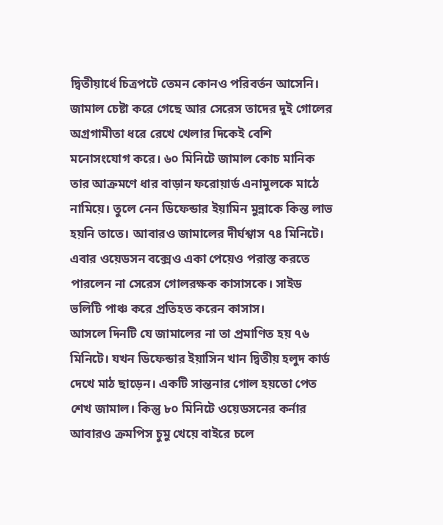দ্বিতীয়ার্ধে চিত্রপটে তেমন কোনও পরিবর্তন আসেনি। জামাল চেষ্টা করে গেছে আর সেরেস তাদের দুই গোলের অগ্রগামীতা ধরে রেখে খেলার দিকেই বেশি মনোসংযোগ করে। ৬০ মিনিটে জামাল কোচ মানিক তার আক্রমণে ধার বাড়ান ফরোয়ার্ড এনামুলকে মাঠে নামিয়ে। তুলে নেন ডিফেন্ডার ইয়ামিন মুন্নাকে কিন্ত লাভ হয়নি তাতে। আবারও জামালের দীর্ঘশ্বাস ৭৪ মিনিটে। এবার ওয়েডসন বক্সেও একা পেয়েও পরাস্ত করতে পারলেন না সেরেস গোলরক্ষক কাসাসকে। সাইড ভলিটি পাঞ্চ করে প্রতিহত করেন কাসাস।
আসলে দিনটি যে জামালের না তা প্রমাণিত হয় ৭৬ মিনিটে। যখন ডিফেন্ডার ইয়াসিন খান দ্বিতীয় হলুদ কার্ড দেখে মাঠ ছাড়েন। একটি সান্তনার গোল হয়তো পেত শেখ জামাল। কিন্তু ৮০ মিনিটে ওয়েডসনের কর্নার আবারও ক্রমপিস চুমু খেয়ে বাইরে চলে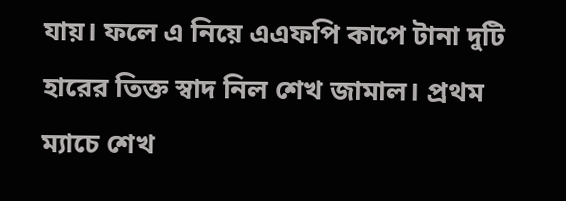যায়। ফলে এ নিয়ে এএফপি কাপে টানা দুটি হারের তিক্ত স্বাদ নিল শেখ জামাল। প্রথম ম্যাচে শেখ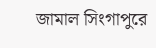জামাল সিংগাপুরে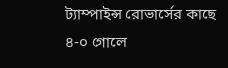ট্যাম্পাইন্স রোভার্সের কাছে ৪-০ গোলে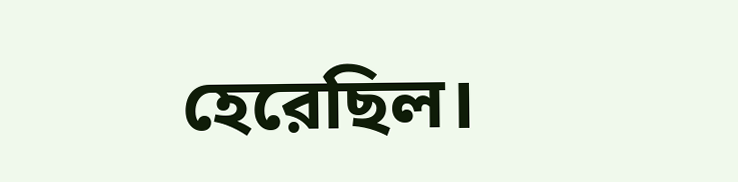হেরেছিল।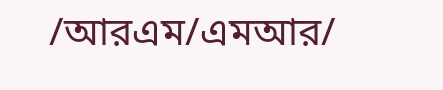/আরএম/এমআর/